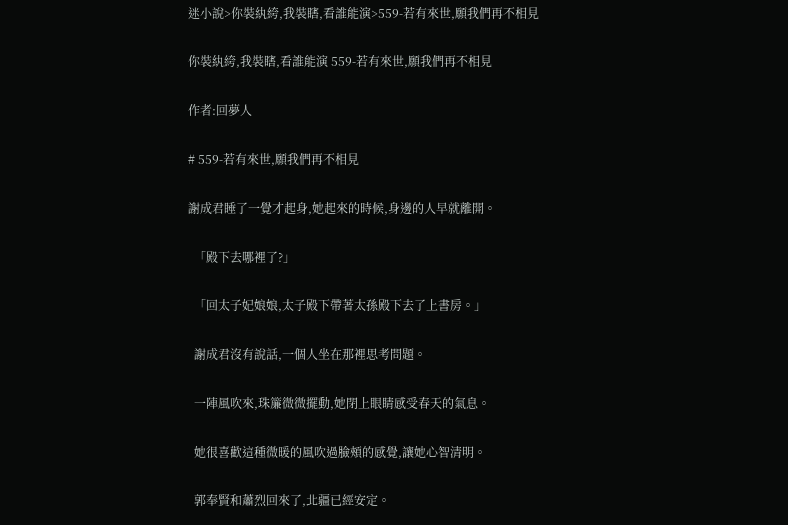迷小說>你裝紈絝,我裝瞎,看誰能演>559-若有來世,願我們再不相見

你裝紈絝,我裝瞎,看誰能演 559-若有來世,願我們再不相見

作者:回夢人

# 559-若有來世,願我們再不相見

謝成君睡了一覺才起身,她起來的時候,身邊的人早就離開。

  「殿下去哪裡了?」

  「回太子妃娘娘,太子殿下帶著太孫殿下去了上書房。」

  謝成君沒有說話,一個人坐在那裡思考問題。

  一陣風吹來,珠簾微微擺動,她閉上眼睛感受春天的氣息。

  她很喜歡這種微暖的風吹過臉頰的感覺,讓她心智清明。

  郭奉賢和蕭烈回來了,北疆已經安定。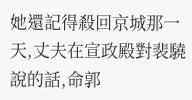她還記得殺回京城那一天,丈夫在宣政殿對裴驍說的話,命郭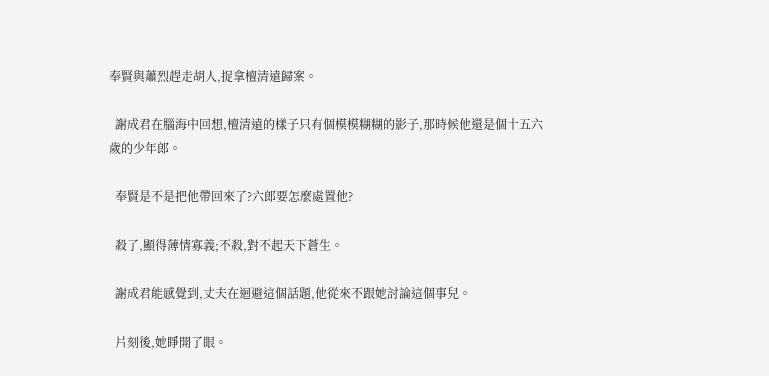奉賢與蕭烈趕走胡人,捉拿檀清遠歸案。

  謝成君在腦海中回想,檀清遠的樣子只有個模模糊糊的影子,那時候他還是個十五六歲的少年郎。

  奉賢是不是把他帶回來了?六郎要怎麼處置他?

  殺了,顯得薄情寡義;不殺,對不起天下蒼生。

  謝成君能感覺到,丈夫在迴避這個話題,他從來不跟她討論這個事兒。

  片刻後,她睜開了眼。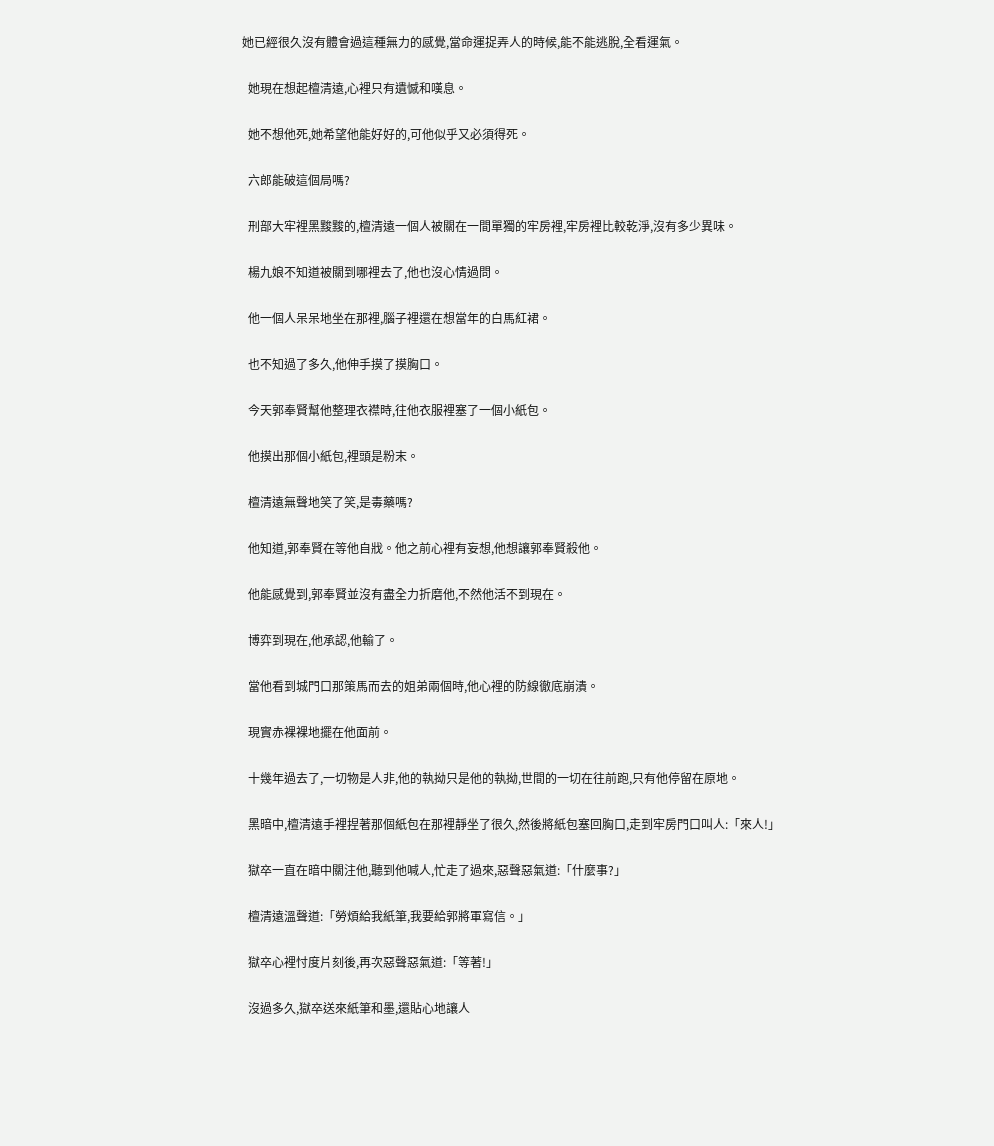她已經很久沒有體會過這種無力的感覺,當命運捉弄人的時候,能不能逃脫,全看運氣。

  她現在想起檀清遠,心裡只有遺憾和嘆息。

  她不想他死,她希望他能好好的,可他似乎又必須得死。

  六郎能破這個局嗎?

  刑部大牢裡黑黢黢的,檀清遠一個人被關在一間單獨的牢房裡,牢房裡比較乾淨,沒有多少異味。

  楊九娘不知道被關到哪裡去了,他也沒心情過問。

  他一個人呆呆地坐在那裡,腦子裡還在想當年的白馬紅裙。

  也不知過了多久,他伸手摸了摸胸口。

  今天郭奉賢幫他整理衣襟時,往他衣服裡塞了一個小紙包。

  他摸出那個小紙包,裡頭是粉末。

  檀清遠無聲地笑了笑,是毒藥嗎?

  他知道,郭奉賢在等他自戕。他之前心裡有妄想,他想讓郭奉賢殺他。

  他能感覺到,郭奉賢並沒有盡全力折磨他,不然他活不到現在。

  博弈到現在,他承認,他輸了。

  當他看到城門口那策馬而去的姐弟兩個時,他心裡的防線徹底崩潰。

  現實赤裸裸地擺在他面前。

  十幾年過去了,一切物是人非,他的執拗只是他的執拗,世間的一切在往前跑,只有他停留在原地。

  黑暗中,檀清遠手裡捏著那個紙包在那裡靜坐了很久,然後將紙包塞回胸口,走到牢房門口叫人:「來人!」

  獄卒一直在暗中關注他,聽到他喊人,忙走了過來,惡聲惡氣道:「什麼事?」

  檀清遠溫聲道:「勞煩給我紙筆,我要給郭將軍寫信。」

  獄卒心裡忖度片刻後,再次惡聲惡氣道:「等著!」

  沒過多久,獄卒送來紙筆和墨,還貼心地讓人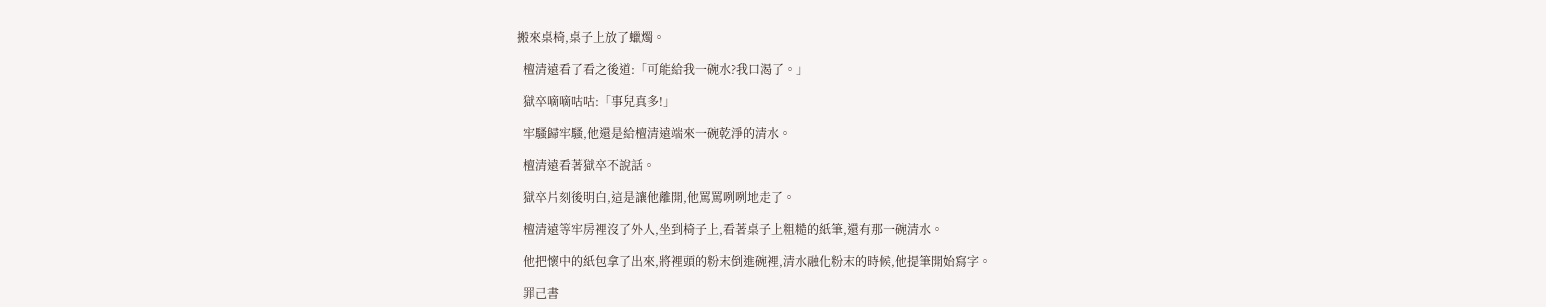搬來桌椅,桌子上放了蠟燭。

  檀清遠看了看之後道:「可能給我一碗水?我口渴了。」

  獄卒嘀嘀咕咕:「事兒真多!」

  牢騷歸牢騷,他還是給檀清遠端來一碗乾淨的清水。

  檀清遠看著獄卒不說話。

  獄卒片刻後明白,這是讓他離開,他罵罵咧咧地走了。

  檀清遠等牢房裡沒了外人,坐到椅子上,看著桌子上粗糙的紙筆,還有那一碗清水。

  他把懷中的紙包拿了出來,將裡頭的粉末倒進碗裡,清水融化粉末的時候,他提筆開始寫字。

  罪己書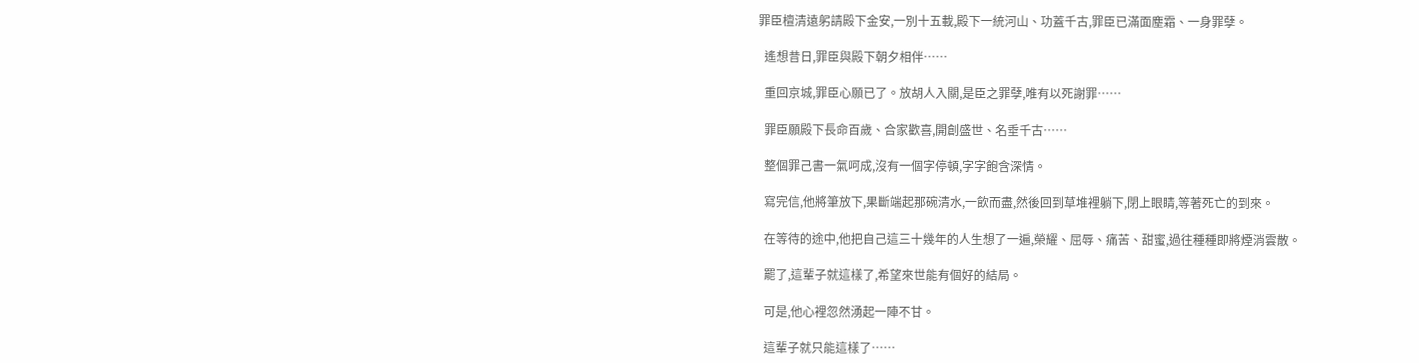罪臣檀清遠躬請殿下金安,一別十五載,殿下一統河山、功蓋千古,罪臣已滿面塵霜、一身罪孽。

  遙想昔日,罪臣與殿下朝夕相伴……

  重回京城,罪臣心願已了。放胡人入關,是臣之罪孽,唯有以死謝罪……

  罪臣願殿下長命百歲、合家歡喜,開創盛世、名垂千古……

  整個罪己書一氣呵成,沒有一個字停頓,字字飽含深情。

  寫完信,他將筆放下,果斷端起那碗清水,一飲而盡,然後回到草堆裡躺下,閉上眼睛,等著死亡的到來。

  在等待的途中,他把自己這三十幾年的人生想了一遍,榮耀、屈辱、痛苦、甜蜜,過往種種即將煙消雲散。

  罷了,這輩子就這樣了,希望來世能有個好的結局。

  可是,他心裡忽然湧起一陣不甘。

  這輩子就只能這樣了……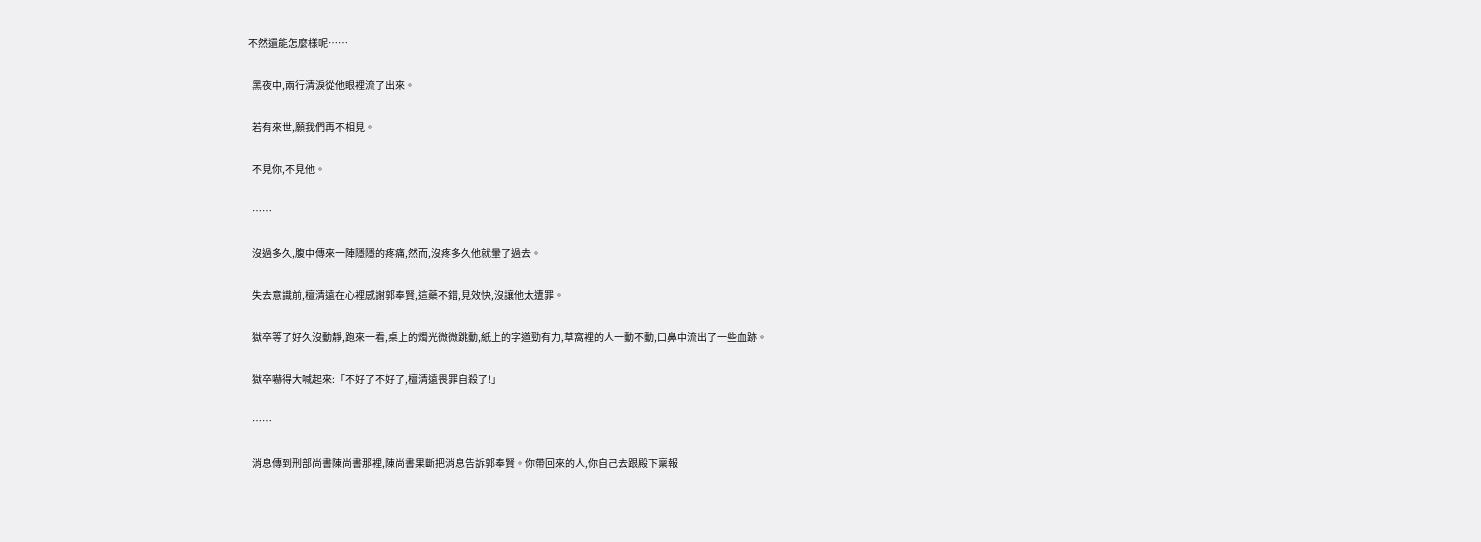不然還能怎麼樣呢……

  黑夜中,兩行清淚從他眼裡流了出來。

  若有來世,願我們再不相見。

  不見你,不見他。

  ……

  沒過多久,腹中傳來一陣隱隱的疼痛,然而,沒疼多久他就暈了過去。

  失去意識前,檀清遠在心裡感謝郭奉賢,這藥不錯,見效快,沒讓他太遭罪。

  獄卒等了好久沒動靜,跑來一看,桌上的燭光微微跳動,紙上的字遒勁有力,草窩裡的人一動不動,口鼻中流出了一些血跡。

  獄卒嚇得大喊起來:「不好了不好了,檀清遠畏罪自殺了!」

  ……

  消息傳到刑部尚書陳尚書那裡,陳尚書果斷把消息告訴郭奉賢。你帶回來的人,你自己去跟殿下稟報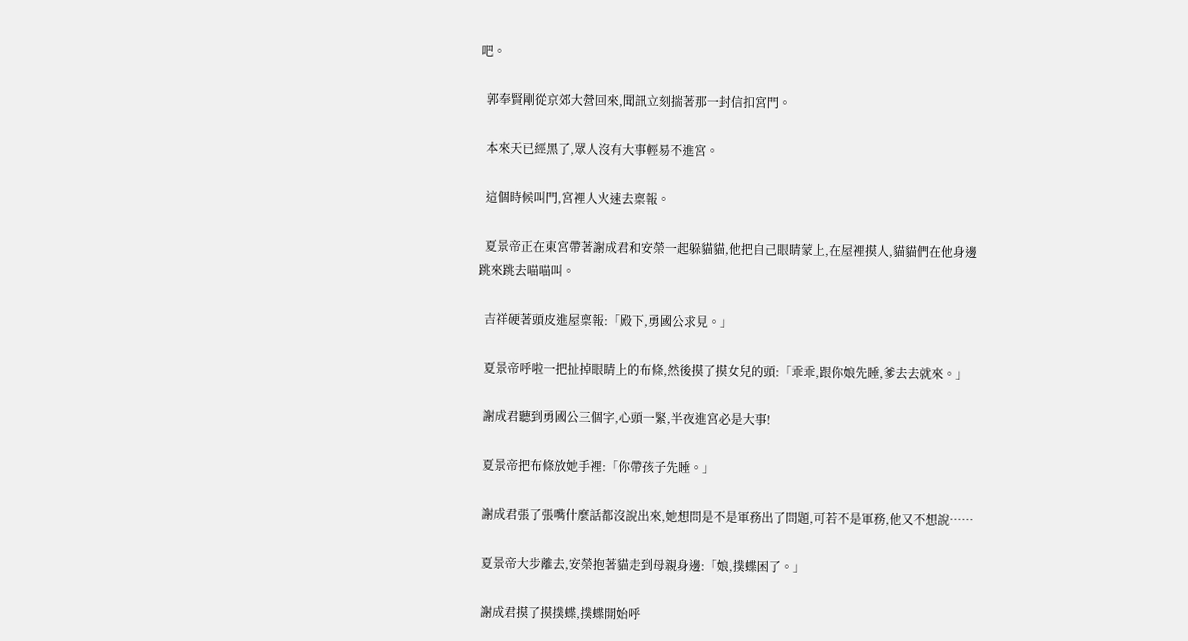吧。

  郭奉賢剛從京郊大營回來,聞訊立刻揣著那一封信扣宮門。

  本來天已經黑了,眾人沒有大事輕易不進宮。

  這個時候叫門,宮裡人火速去稟報。

  夏景帝正在東宮帶著謝成君和安榮一起躲貓貓,他把自己眼睛蒙上,在屋裡摸人,貓貓們在他身邊跳來跳去喵喵叫。

  吉祥硬著頭皮進屋稟報:「殿下,勇國公求見。」

  夏景帝呼啦一把扯掉眼睛上的布條,然後摸了摸女兒的頭:「乖乖,跟你娘先睡,爹去去就來。」

  謝成君聽到勇國公三個字,心頭一緊,半夜進宮必是大事!

  夏景帝把布條放她手裡:「你帶孩子先睡。」

  謝成君張了張嘴什麼話都沒說出來,她想問是不是軍務出了問題,可若不是軍務,他又不想說……

  夏景帝大步離去,安榮抱著貓走到母親身邊:「娘,撲蝶困了。」

  謝成君摸了摸撲蝶,撲蝶開始呼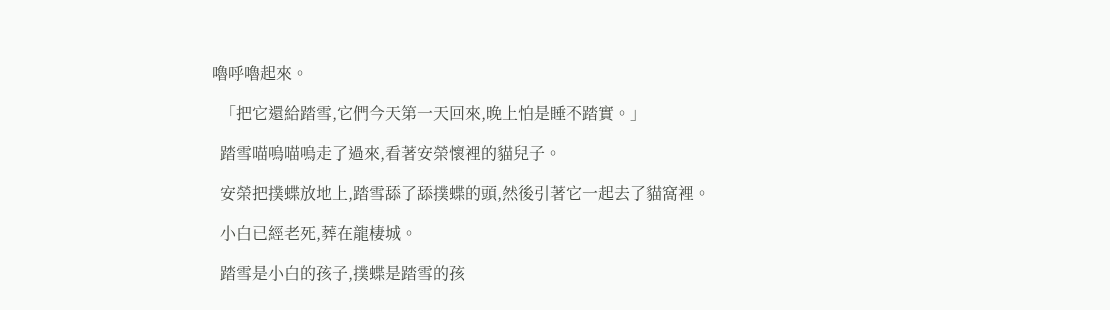嚕呼嚕起來。

  「把它還給踏雪,它們今天第一天回來,晚上怕是睡不踏實。」

  踏雪喵嗚喵嗚走了過來,看著安榮懷裡的貓兒子。

  安榮把撲蝶放地上,踏雪舔了舔撲蝶的頭,然後引著它一起去了貓窩裡。

  小白已經老死,葬在龍棲城。

  踏雪是小白的孩子,撲蝶是踏雪的孩